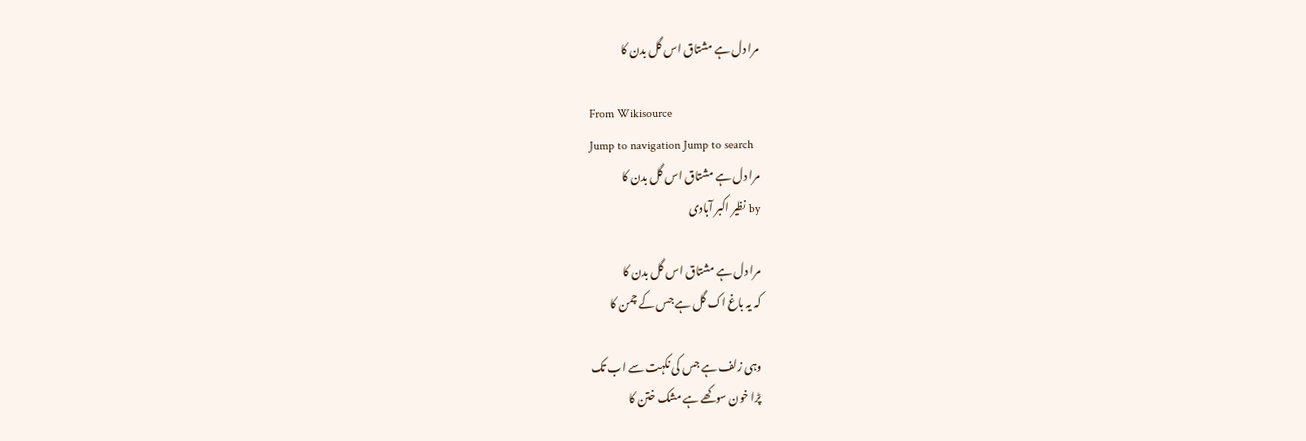مرا دل ہے مشتاق اس گل بدن کا

From Wikisource
Jump to navigation Jump to search
مرا دل ہے مشتاق اس گل بدن کا
by نظیر اکبر آبادی

مرا دل ہے مشتاق اس گل بدن کا
کہ یہ باغ اک گل ہے جس کے چمن کا

وہی زلف ہے جس کی نکہت سے اب تک
پڑا خون سوکھے ہے مشک ختن کا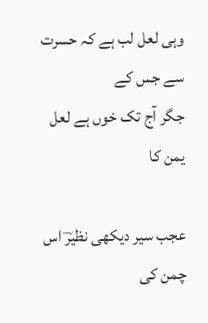وہی لعل لب ہے کہ حسرت سے جس کے
جگر آج تک خوں ہے لعل یمن کا

عجب سیر دیکھی نظیرؔ اس چمن کی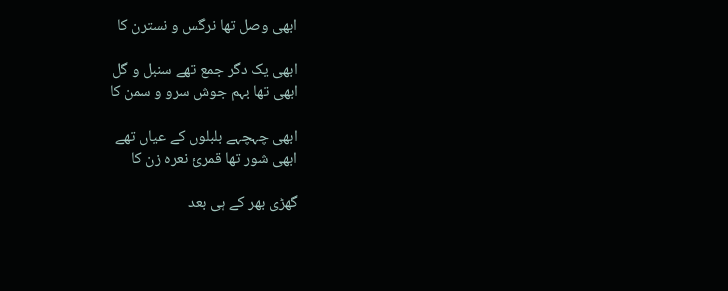ابھی وصل تھا نرگس و نسترن کا

ابھی یک دگر جمع تھے سنبل و گل
ابھی تھا بہم جوش سرو و سمن کا

ابھی چہچہے بلبلوں کے عیاں تھے
ابھی شور تھا قمریٔ نعرہ زن کا

گھڑی بھر کے ہی بعد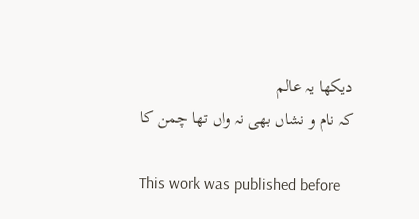دیکھا یہ عالم
کہ نام و نشاں بھی نہ واں تھا چمن کا

This work was published before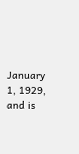January 1, 1929, and is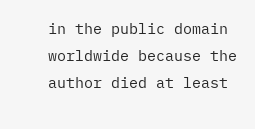in the public domain worldwide because the author died at least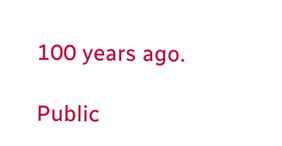100 years ago.

Public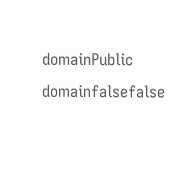domainPublic domainfalsefalse